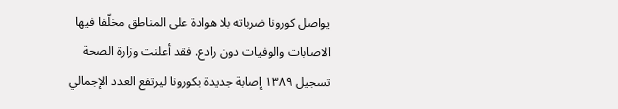يواصل كورونا ضرباته بلا هوادة على المناطق مخلّفا فيها الاصابات والوفيات دون رادع. فقد أعلنت وزارة الصحة تسجيل ١٣٨٩ إصابة جديدة بكورونا ليرتفع العدد الإجمالي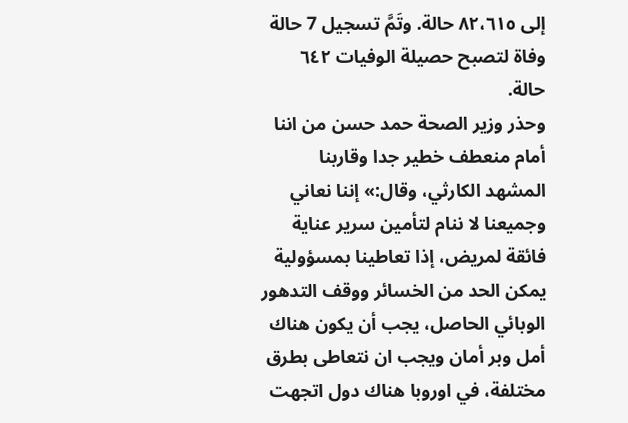إلى ٨٢،٦١٥ حالة. وتَمَّ تسجيل 7 حالة وفاة لتصبح حصيلة الوفيات ٦٤٢ حالة.
وحذر وزير الصحة حمد حسن من اننا أمام منعطف خطير جدا وقاربنا المشهد الكارثي، وقال:» إننا نعاني وجميعنا لا ننام لتأمين سرير عناية فائقة لمريض، إذا تعاطينا بمسؤولية يمكن الحد من الخسائر ووقف التدهور الوبائي الحاصل، يجب أن يكون هناك أمل وبر أمان ويجب ان نتعاطى بطرق مختلفة، في اوروبا هناك دول اتجهت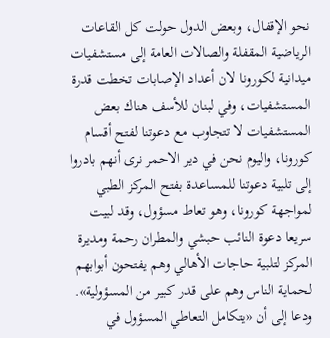نحو الإقفال، وبعض الدول حولت كل القاعات الرياضية المقفلة والصالات العامة إلى مستشفيات ميدانية لكورونا لان أعداد الإصابات تخطت قدرة المستشفيات، وفي لبنان للأسف هناك بعض المستشفيات لا تتجاوب مع دعوتنا لفتح أقسام كورونا، واليوم نحن في دير الاحمر نرى أنهم بادروا إلى تلبية دعوتنا للمساعدة بفتح المركز الطبي لمواجهة كورونا، وهو تعاط مسؤول، وقد لبيت سريعا دعوة النائب حبشي والمطران رحمة ومديرة المركز لتلبية حاجات الأهالي وهم يفتحون أبوابهم لحماية الناس وهم على قدر كبير من المسؤولية».
ودعا إلى أن «يتكامل التعاطي المسؤول في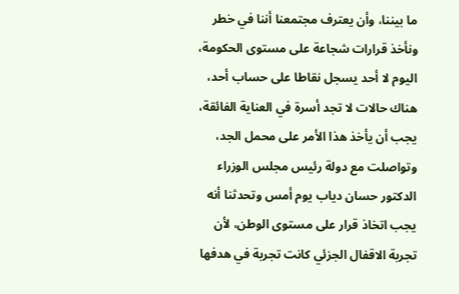ما بيننا، وأن يعترف مجتمعنا أننا في خطر ونأخذ قرارات شجاعة على مستوى الحكومة، اليوم لا أحد يسجل نقاطا على حساب أحد، هناك حالات لا تجد أسرة في العناية الفائقة، يجب أن يأخذ هذا الأمر على محمل الجد، وتواصلت مع دولة رئيس مجلس الوزراء الدكتور حسان دياب يوم أمس وتحدثنا أنه يجب اتخاذ قرار على مستوى الوطن، لأن تجربة الاقفال الجزئي كانت تجربة في هدفها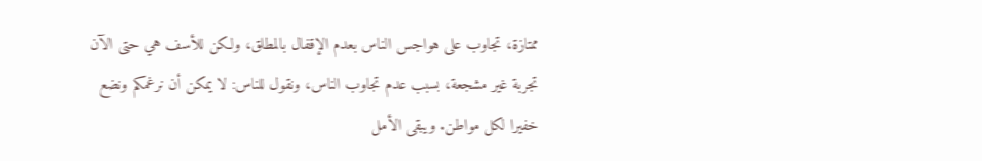ممتازة، تجاوب على هواجس الناس بعدم الإقفال بالمطلق، ولكن للأسف هي حتى الآن تجربة غير مشجعة، بسبب عدم تجاوب الناس، ونقول للناس: لا يمكن أن نرغمكم ونضع خفيرا لكل مواطن. ويبقى الأمل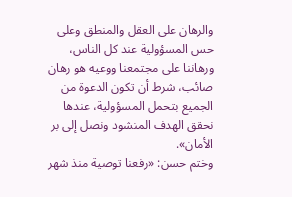والرهان على العقل والمنطق وعلى حس المسؤولية عند كل الناس، ورهاننا على مجتمعنا ووعيه هو رهان صائب، شرط أن تكون الدعوة من الجميع بتحمل المسؤولية، عندها نحقق الهدف المنشود ونصل إلى بر الأمان».
وختم حسن: «رفعنا توصية منذ شهر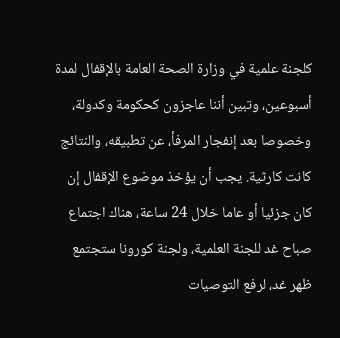كلجنة علمية في وزارة الصحة العامة بالإقفال لمدة أسبوعين، وتبين أننا عاجزون كحكومة وكدولة، وخصوصا بعد إنفجار المرفأ، عن تطبيقه، والنتائج كانت كارثية. يجب أن يؤخذ موضوع الإقفال إن كان جزئيا أو عاما خلال 24 ساعة، هناك اجتماع صباح غد للجنة العلمية، ولجنة كورونا ستجتمع ظهر غد، لرفع التوصيات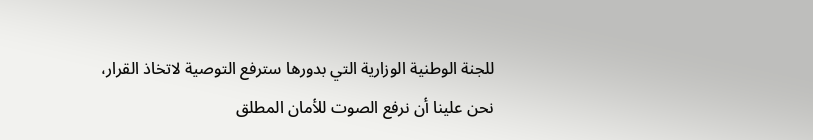للجنة الوطنية الوزارية التي بدورها سترفع التوصية لاتخاذ القرار، نحن علينا أن نرفع الصوت للأمان المطلق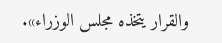والقرار يتخذه مجلس الوزراء».